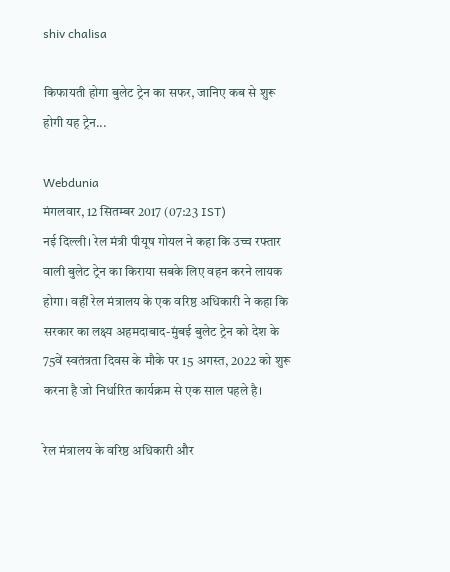shiv chalisa

किफायती होगा बुलेट ट्रेन का सफर, जानिए कब से शुरू होगी यह ट्रेन...

Webdunia
मंगलवार, 12 सितम्बर 2017 (07:23 IST)
नई दिल्ली। रेल मंत्री पीयूष गोयल ने कहा कि उच्च रफ्तार वाली बुलेट ट्रेन का किराया सबके लिए वहन करने लायक होगा। वहीं रेल मंत्रालय के एक वरिष्ठ अधिकारी ने कहा कि सरकार का लक्ष्य अहमदाबाद-मुंबई बुलेट ट्रेन को देश के 75वें स्वतंत्रता दिवस के मौके पर 15 अगस्त, 2022 को शुरू करना है जो निर्धारित कार्यक्रम से एक साल पहले है।

रेल मंत्रालय के वरिष्ठ अधिकारी और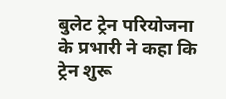बुलेट ट्रेन परियोजना के प्रभारी ने कहा कि ट्रेन शुरू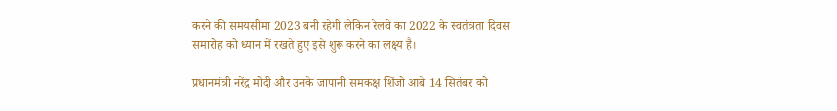करने की समयसीमा 2023 बनी रहेगी लेकिन रेलवे का 2022 के स्वतंत्रता दिवस समारोह को ध्यान में रखते हुए इसे शुरू करने का लक्ष्य है।

प्रधानमंत्री नरेंद्र मोदी और उनके जापानी समकक्ष शिंजो आबे 14 सितंबर को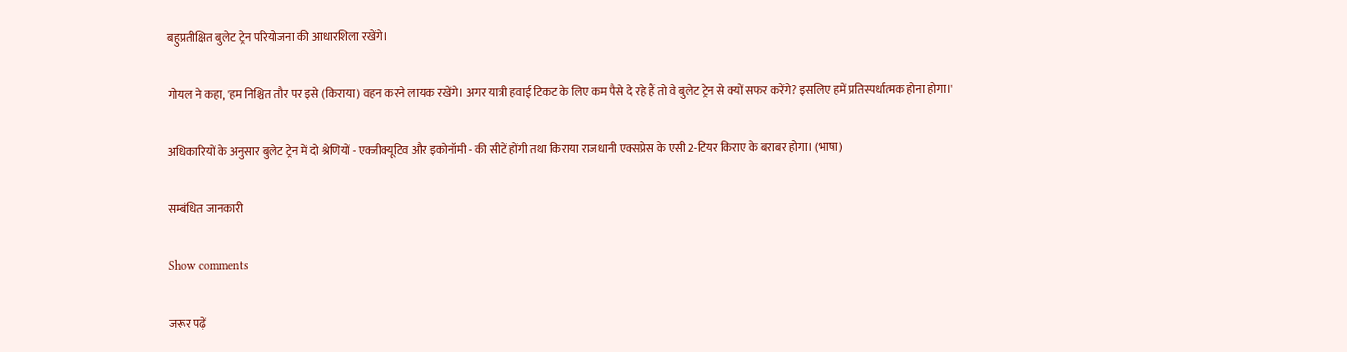बहुप्रतीक्षित बुलेट ट्रेन परियोजना की आधारशिला रखेंगे।

गोयल ने कहा, 'हम निश्चित तौर पर इसे (किराया) वहन करने लायक रखेंगे। अगर यात्री हवाई टिकट के लिए कम पैसे दे रहे हैं तो वे बुलेट ट्रेन से क्यों सफर करेंगे? इसलिए हमें प्रतिस्पर्धात्मक होना होगा।'

अधिकारियों के अनुसार बुलेट ट्रेन में दो श्रेणियों - एक्जीक्यूटिव और इकोनॉमी - की सीटें होंगी तथा किराया राजधानी एक्सप्रेस के एसी 2-टियर किराए के बराबर होगा। (भाषा)

सम्बंधित जानकारी

Show comments

जरूर पढ़ें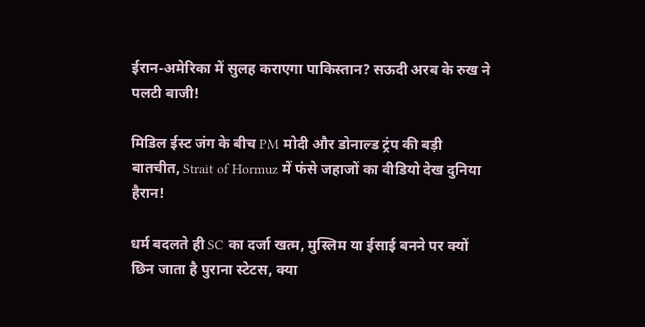ईरान-अमेरिका में सुलह कराएगा पाकिस्तान? सऊदी अरब के रुख ने पलटी बाजी!

मिडिल ईस्ट जंग के बीच PM मोदी और डोनाल्ड ट्रंप की बड़ी बातचीत, Strait of Hormuz में फंसे जहाजों का वीडियो देख दुनिया हैरान!

धर्म बदलते ही SC का दर्जा खत्म, मुस्लिम या ईसाई बनने पर क्यों छिन जाता है पुराना स्टेटस, क्या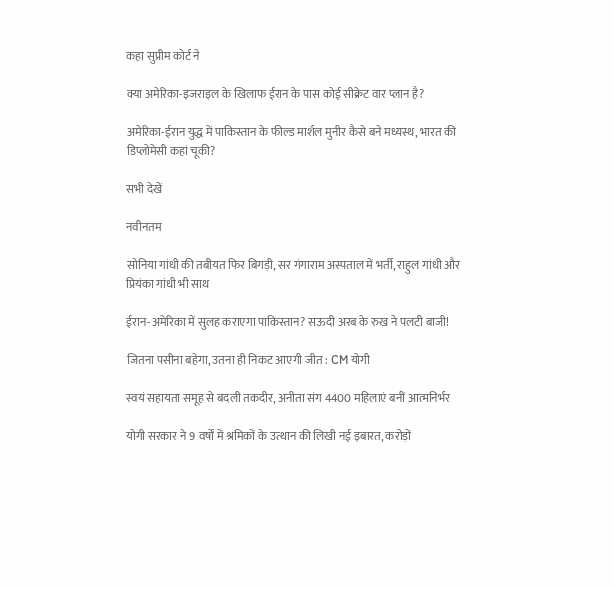कहा सुप्रीम कोर्ट ने

क्या अमेरिका-इजराइल के खिलाफ ईरान के पास कोई सीक्रेट वार प्लान है?

अमेरिका-ईरान युद्ध में पाकिस्तान के फील्ड मार्शल मुनीर कैसे बने मध्यस्थ, भारत की डिप्लोमेसी कहां चूकी?

सभी देखें

नवीनतम

सोनिया गांधी की तबीयत फिर बिगड़ी, सर गंगाराम अस्पताल में भर्ती, राहुल गांधी और प्रियंका गांधी भी साथ

ईरान-अमेरिका में सुलह कराएगा पाकिस्तान? सऊदी अरब के रुख ने पलटी बाजी!

जितना पसीना बहेगा, उतना ही निकट आएगी जीत : CM योगी

स्वयं सहायता समूह से बदली तकदीर, अनीता संग 4400 महिलाएं बनीं आत्मनिर्भर

योगी सरकार ने 9 वर्षों में श्रमिकों के उत्थान की लिखी नई इबारत, करोड़ों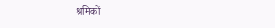श्रमिकों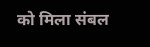को मिला संबल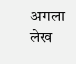अगला लेख